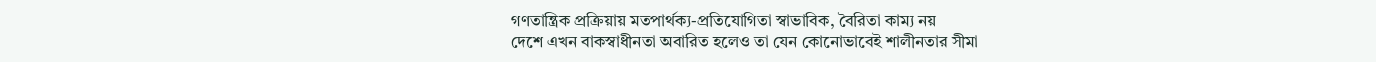গণতান্ত্রিক প্রক্রিয়ায় মতপার্থক্য-প্রতিযোগিতা স্বাভাবিক, বৈরিতা কাম্য নয়
দেশে এখন বাকস্বাধীনতা অবারিত হলেও তা যেন কোনোভাবেই শালীনতার সীমা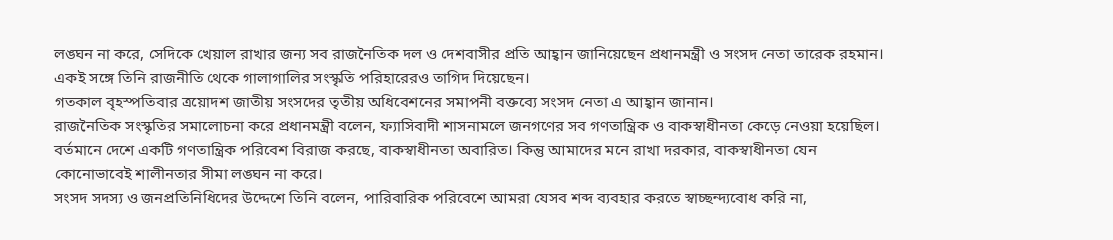লঙ্ঘন না করে, সেদিকে খেয়াল রাখার জন্য সব রাজনৈতিক দল ও দেশবাসীর প্রতি আহ্বান জানিয়েছেন প্রধানমন্ত্রী ও সংসদ নেতা তারেক রহমান। একই সঙ্গে তিনি রাজনীতি থেকে গালাগালির সংস্কৃতি পরিহারেরও তাগিদ দিয়েছেন।
গতকাল বৃহস্পতিবার ত্রয়োদশ জাতীয় সংসদের তৃতীয় অধিবেশনের সমাপনী বক্তব্যে সংসদ নেতা এ আহ্বান জানান।
রাজনৈতিক সংস্কৃতির সমালোচনা করে প্রধানমন্ত্রী বলেন, ফ্যাসিবাদী শাসনামলে জনগণের সব গণতান্ত্রিক ও বাকস্বাধীনতা কেড়ে নেওয়া হয়েছিল।
বর্তমানে দেশে একটি গণতান্ত্রিক পরিবেশ বিরাজ করছে, বাকস্বাধীনতা অবারিত। কিন্তু আমাদের মনে রাখা দরকার, বাকস্বাধীনতা যেন কোনোভাবেই শালীনতার সীমা লঙ্ঘন না করে।
সংসদ সদস্য ও জনপ্রতিনিধিদের উদ্দেশে তিনি বলেন, পারিবারিক পরিবেশে আমরা যেসব শব্দ ব্যবহার করতে স্বাচ্ছন্দ্যবোধ করি না,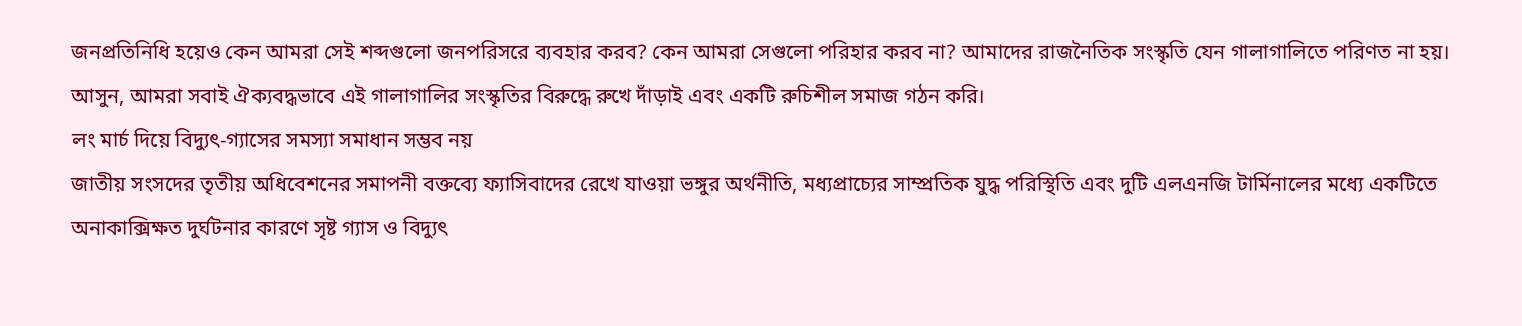জনপ্রতিনিধি হয়েও কেন আমরা সেই শব্দগুলো জনপরিসরে ব্যবহার করব? কেন আমরা সেগুলো পরিহার করব না? আমাদের রাজনৈতিক সংস্কৃতি যেন গালাগালিতে পরিণত না হয়। আসুন, আমরা সবাই ঐক্যবদ্ধভাবে এই গালাগালির সংস্কৃতির বিরুদ্ধে রুখে দাঁড়াই এবং একটি রুচিশীল সমাজ গঠন করি।
লং মার্চ দিয়ে বিদ্যুৎ-গ্যাসের সমস্যা সমাধান সম্ভব নয়
জাতীয় সংসদের তৃতীয় অধিবেশনের সমাপনী বক্তব্যে ফ্যাসিবাদের রেখে যাওয়া ভঙ্গুর অর্থনীতি, মধ্যপ্রাচ্যের সাম্প্রতিক যুদ্ধ পরিস্থিতি এবং দুটি এলএনজি টার্মিনালের মধ্যে একটিতে অনাকাক্সিক্ষত দুর্ঘটনার কারণে সৃষ্ট গ্যাস ও বিদ্যুৎ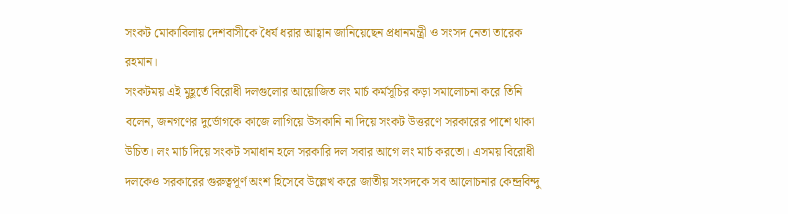সংকট মোকাবিলায় দেশবাসীকে ধৈর্য ধরার আহ্বান জানিয়েছেন প্রধানমন্ত্রী ও সংসদ নেতা তারেক রহমান।
সংকটময় এই মুহূর্তে বিরোধী দলগুলোর আয়োজিত লং মার্চ কর্মসূচির কড়া সমালোচনা করে তিনি বলেন, জনগণের দুর্ভোগকে কাজে লাগিয়ে উসকানি না দিয়ে সংকট উত্তরণে সরকারের পাশে থাকা উচিত। লং মার্চ দিয়ে সংকট সমাধান হলে সরকারি দল সবার আগে লং মার্চ করতো। এসময় বিরোধী দলকেও সরকারের গুরুত্বপূর্ণ অংশ হিসেবে উল্লেখ করে জাতীয় সংসদকে সব আলোচনার কেন্দ্রবিন্দু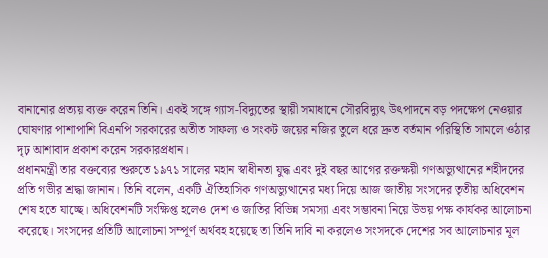বানানোর প্রত্যয় ব্যক্ত করেন তিনি। একই সঙ্গে গ্যাস-বিদ্যুতের স্থায়ী সমাধানে সৌরবিদ্যুৎ উৎপাদনে বড় পদক্ষেপ নেওয়ার ঘোষণার পাশাপাশি বিএনপি সরকারের অতীত সাফল্য ও সংকট জয়ের নজির তুলে ধরে দ্রুত বর্তমান পরিস্থিতি সামলে ওঠার দৃঢ় আশাবাদ প্রকাশ করেন সরকারপ্রধান।
প্রধানমন্ত্রী তার বক্তব্যের শুরুতে ১৯৭১ সালের মহান স্বাধীনতা যুদ্ধ এবং দুই বছর আগের রক্তক্ষয়ী গণঅভ্যুত্থানের শহীদদের প্রতি গভীর শ্রদ্ধা জানান। তিনি বলেন, একটি ঐতিহাসিক গণঅভ্যুত্থানের মধ্য দিয়ে আজ জাতীয় সংসদের তৃতীয় অধিবেশন শেষ হতে যাচ্ছে। অধিবেশনটি সংক্ষিপ্ত হলেও দেশ ও জাতির বিভিন্ন সমস্যা এবং সম্ভাবনা নিয়ে উভয় পক্ষ কার্যকর আলোচনা করেছে। সংসদের প্রতিটি আলোচনা সম্পূর্ণ অর্থবহ হয়েছে তা তিনি দাবি না করলেও সংসদকে দেশের সব আলোচনার মূল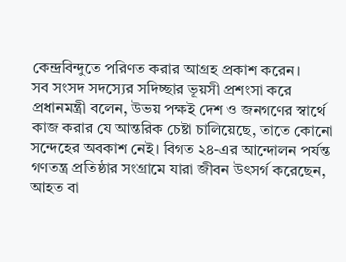কেন্দ্রবিন্দুতে পরিণত করার আগ্রহ প্রকাশ করেন।
সব সংসদ সদস্যের সদিচ্ছার ভূয়সী প্রশংসা করে প্রধানমন্ত্রী বলেন, উভয় পক্ষই দেশ ও জনগণের স্বার্থে কাজ করার যে আন্তরিক চেষ্টা চালিয়েছে, তাতে কোনো সন্দেহের অবকাশ নেই। বিগত ২৪-এর আন্দোলন পর্যন্ত গণতন্ত্র প্রতিষ্ঠার সংগ্রামে যারা জীবন উৎসর্গ করেছেন, আহত বা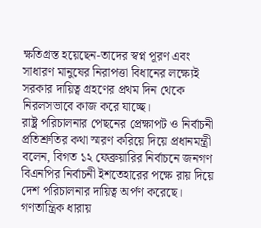ক্ষতিগ্রস্ত হয়েছেন-তাদের স্বপ্ন পূরণ এবং সাধারণ মানুষের নিরাপত্তা বিধানের লক্ষ্যেই সরকার দায়িত্ব গ্রহণের প্রথম দিন থেকে নিরলসভাবে কাজ করে যাচ্ছে।
রাষ্ট্র পরিচালনার পেছনের প্রেক্ষাপট ও নির্বাচনী প্রতিশ্রুতির কথা স্মরণ করিয়ে দিয়ে প্রধানমন্ত্রী বলেন, বিগত ১২ ফেব্রুয়ারির নির্বাচনে জনগণ বিএনপির নির্বাচনী ইশতেহারের পক্ষে রায় দিয়ে দেশ পরিচালনার দায়িত্ব অর্পণ করেছে। গণতান্ত্রিক ধারায়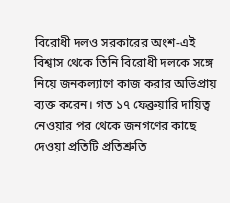বিরোধী দলও সরকারের অংশ-এই বিশ্বাস থেকে তিনি বিরোধী দলকে সঙ্গে নিয়ে জনকল্যাণে কাজ করার অভিপ্রায় ব্যক্ত করেন। গত ১৭ ফেব্রুয়ারি দায়িত্ব নেওয়ার পর থেকে জনগণের কাছে দেওয়া প্রতিটি প্রতিশ্রুতি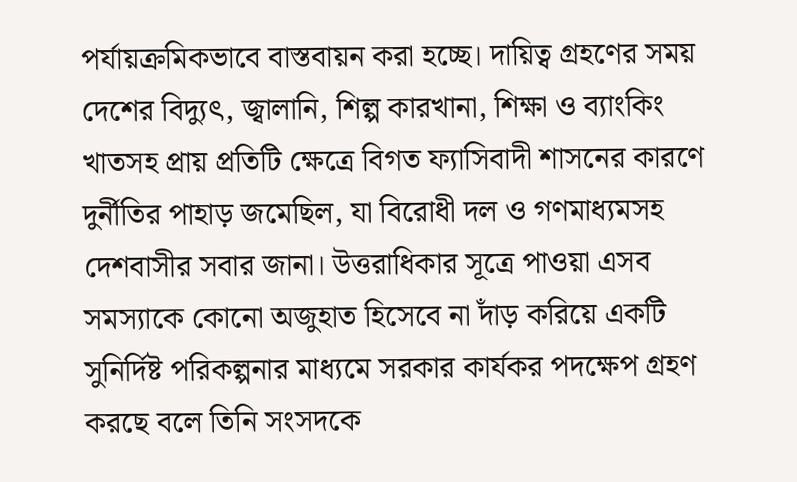পর্যায়ক্রমিকভাবে বাস্তবায়ন করা হচ্ছে। দায়িত্ব গ্রহণের সময় দেশের বিদ্যুৎ, জ্বালানি, শিল্প কারখানা, শিক্ষা ও ব্যাংকিং খাতসহ প্রায় প্রতিটি ক্ষেত্রে বিগত ফ্যাসিবাদী শাসনের কারণে দুর্নীতির পাহাড় জমেছিল, যা বিরোধী দল ও গণমাধ্যমসহ দেশবাসীর সবার জানা। উত্তরাধিকার সূত্রে পাওয়া এসব সমস্যাকে কোনো অজুহাত হিসেবে না দাঁড় করিয়ে একটি সুনির্দিষ্ট পরিকল্পনার মাধ্যমে সরকার কার্যকর পদক্ষেপ গ্রহণ করছে বলে তিনি সংসদকে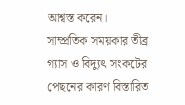আশ্বস্ত করেন।
সাম্প্রতিক সময়কার তীব্র গ্যাস ও বিদ্যুৎ সংকটের পেছনের কারণ বিস্তারিত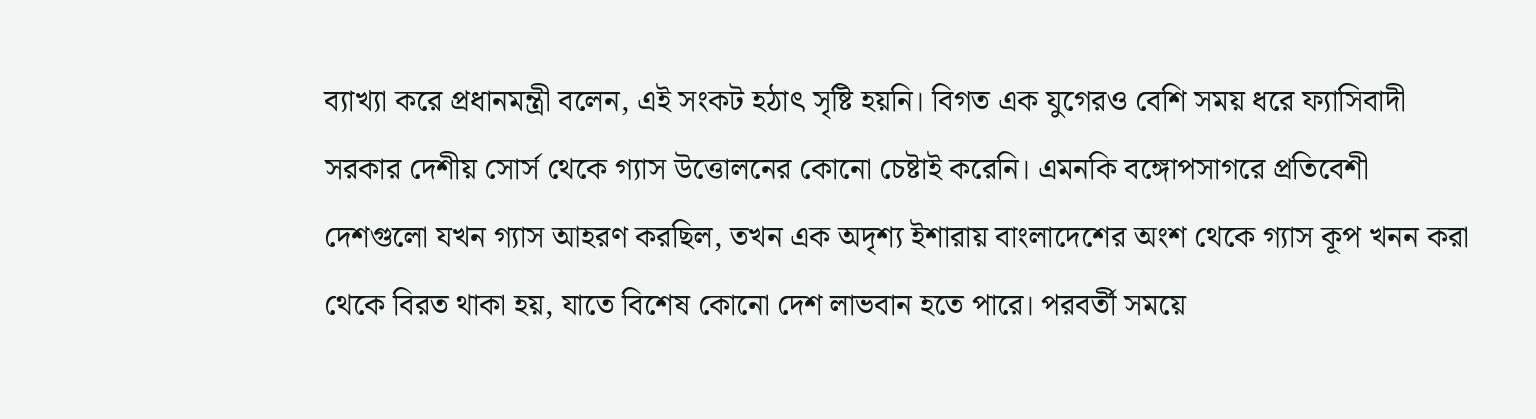ব্যাখ্যা করে প্রধানমন্ত্রী বলেন, এই সংকট হঠাৎ সৃষ্টি হয়নি। বিগত এক যুগেরও বেশি সময় ধরে ফ্যাসিবাদী সরকার দেশীয় সোর্স থেকে গ্যাস উত্তোলনের কোনো চেষ্টাই করেনি। এমনকি বঙ্গোপসাগরে প্রতিবেশী দেশগুলো যখন গ্যাস আহরণ করছিল, তখন এক অদৃশ্য ইশারায় বাংলাদেশের অংশ থেকে গ্যাস কূপ খনন করা থেকে বিরত থাকা হয়, যাতে বিশেষ কোনো দেশ লাভবান হতে পারে। পরবর্তী সময়ে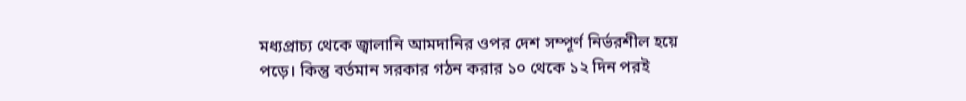মধ্যপ্রাচ্য থেকে জ্বালানি আমদানির ওপর দেশ সম্পূর্ণ নির্ভরশীল হয়ে পড়ে। কিন্তু বর্তমান সরকার গঠন করার ১০ থেকে ১২ দিন পরই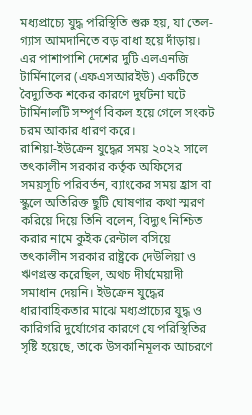মধ্যপ্রাচ্যে যুদ্ধ পরিস্থিতি শুরু হয়, যা তেল-গ্যাস আমদানিতে বড় বাধা হয়ে দাঁড়ায়। এর পাশাপাশি দেশের দুটি এলএনজি টার্মিনালের (এফএসআরইউ) একটিতে বৈদ্যুতিক শকের কারণে দুর্ঘটনা ঘটে টার্মিনালটি সম্পূর্ণ বিকল হয়ে গেলে সংকট চরম আকার ধারণ করে।
রাশিয়া-ইউক্রেন যুদ্ধের সময় ২০২২ সালে তৎকালীন সরকার কর্তৃক অফিসের সময়সূচি পরিবর্তন, ব্যাংকের সময় হ্রাস বা স্কুলে অতিরিক্ত ছুটি ঘোষণার কথা স্মরণ করিয়ে দিয়ে তিনি বলেন, বিদ্যুৎ নিশ্চিত করার নামে কুইক রেন্টাল বসিয়ে তৎকালীন সরকার রাষ্ট্রকে দেউলিয়া ও ঋণগ্রস্ত করেছিল, অথচ দীর্ঘমেয়াদী সমাধান দেয়নি। ইউক্রেন যুদ্ধের ধারাবাহিকতার মাঝে মধ্যপ্রাচ্যের যুদ্ধ ও কারিগরি দুর্যোগের কারণে যে পরিস্থিতির সৃষ্টি হয়েছে, তাকে উসকানিমূলক আচরণে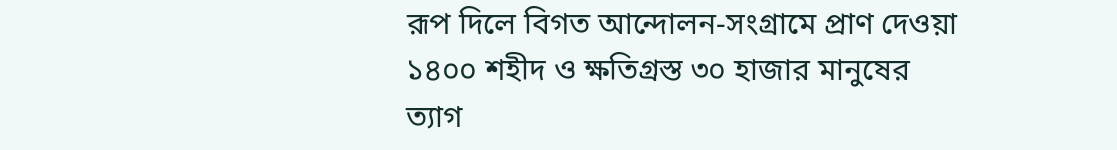রূপ দিলে বিগত আন্দোলন-সংগ্রামে প্রাণ দেওয়া ১৪০০ শহীদ ও ক্ষতিগ্রস্ত ৩০ হাজার মানুষের ত্যাগ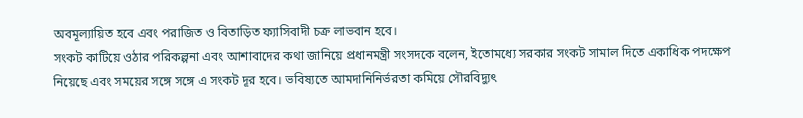অবমূল্যায়িত হবে এবং পরাজিত ও বিতাড়িত ফ্যাসিবাদী চক্র লাভবান হবে।
সংকট কাটিয়ে ওঠার পরিকল্পনা এবং আশাবাদের কথা জানিয়ে প্রধানমন্ত্রী সংসদকে বলেন, ইতোমধ্যে সরকার সংকট সামাল দিতে একাধিক পদক্ষেপ নিয়েছে এবং সময়ের সঙ্গে সঙ্গে এ সংকট দূর হবে। ভবিষ্যতে আমদানিনির্ভরতা কমিয়ে সৌরবিদ্যুৎ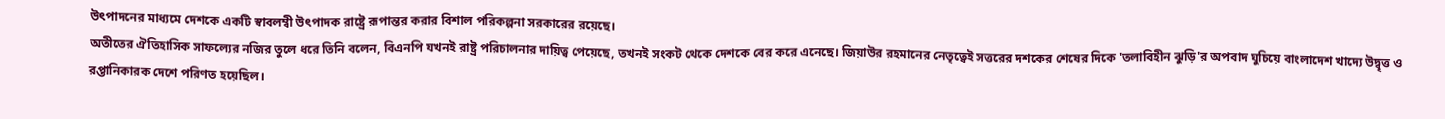উৎপাদনের মাধ্যমে দেশকে একটি স্বাবলম্বী উৎপাদক রাষ্ট্রে রূপান্তর করার বিশাল পরিকল্পনা সরকারের রয়েছে।
অতীতের ঐতিহাসিক সাফল্যের নজির তুলে ধরে তিনি বলেন, বিএনপি যখনই রাষ্ট্র পরিচালনার দায়িত্ব পেয়েছে, তখনই সংকট থেকে দেশকে বের করে এনেছে। জিয়াউর রহমানের নেতৃত্বেই সত্তরের দশকের শেষের দিকে 'তলাবিহীন ঝুড়ি'র অপবাদ ঘুচিয়ে বাংলাদেশ খাদ্যে উদ্বৃত্ত ও রপ্তানিকারক দেশে পরিণত হয়েছিল।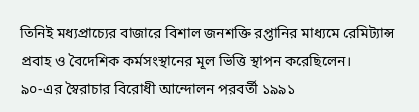তিনিই মধ্যপ্রাচ্যের বাজারে বিশাল জনশক্তি রপ্তানির মাধ্যমে রেমিট্যান্স প্রবাহ ও বৈদেশিক কর্মসংস্থানের মূল ভিত্তি স্থাপন করেছিলেন।
৯০-এর স্বৈরাচার বিরোধী আন্দোলন পরবর্তী ১৯৯১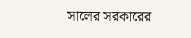সালের সরকারের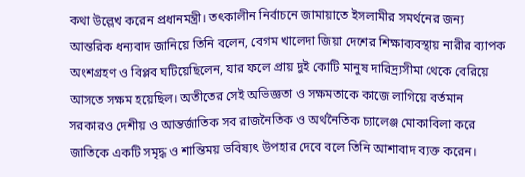কথা উল্লেখ করেন প্রধানমন্ত্রী। তৎকালীন নির্বাচনে জামায়াতে ইসলামীর সমর্থনের জন্য আন্তরিক ধন্যবাদ জানিয়ে তিনি বলেন, বেগম খালেদা জিয়া দেশের শিক্ষাব্যবস্থায় নারীর ব্যাপক অংশগ্রহণ ও বিপ্লব ঘটিয়েছিলেন, যার ফলে প্রায় দুই কোটি মানুষ দারিদ্র্যসীমা থেকে বেরিয়ে আসতে সক্ষম হয়েছিল। অতীতের সেই অভিজ্ঞতা ও সক্ষমতাকে কাজে লাগিয়ে বর্তমান সরকারও দেশীয় ও আন্তর্জাতিক সব রাজনৈতিক ও অর্থনৈতিক চ্যালেঞ্জ মোকাবিলা করে জাতিকে একটি সমৃদ্ধ ও শান্তিময় ভবিষ্যৎ উপহার দেবে বলে তিনি আশাবাদ ব্যক্ত করেন।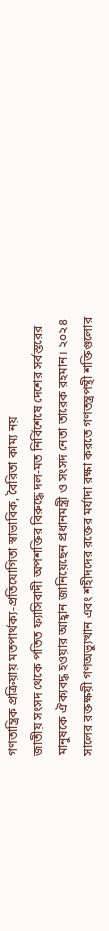গণতান্ত্রিক প্রক্রিয়ায় মতপার্থক্য-প্রতিযোগিতা স্বাভাবিক, বৈরিতা কাম্য নয়
জাতীয় সংসদ থেকে পতিত ফ্যাসিবাদী অপশক্তির বিরুদ্ধে দল-মত নির্বিশেষে দেশের সর্বস্তরের মানুষকে ঐক্যবদ্ধ হওয়ার আহ্বান জানিয়েছেন প্রধানমন্ত্রী ও সংসদ নেতা তারেক রহমান। ২০২৪ সালের রক্তক্ষয়ী গণঅভ্যুত্থান এবং শহীদদের রক্তের মর্যাদা রক্ষা করতে গণতন্ত্রপন্থী শক্তিগুলোর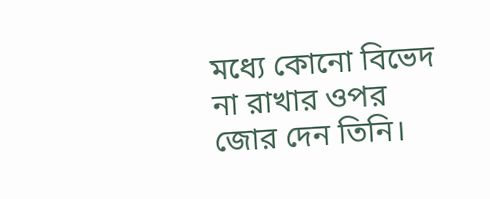মধ্যে কোনো বিভেদ না রাখার ওপর জোর দেন তিনি।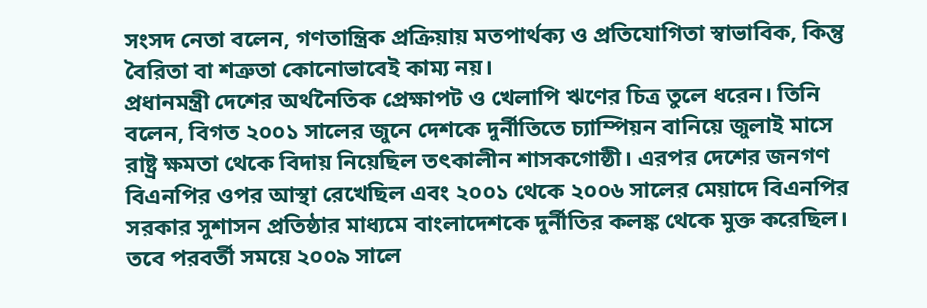সংসদ নেতা বলেন, গণতান্ত্রিক প্রক্রিয়ায় মতপার্থক্য ও প্রতিযোগিতা স্বাভাবিক, কিন্তু বৈরিতা বা শত্রুতা কোনোভাবেই কাম্য নয়।
প্রধানমন্ত্রী দেশের অর্থনৈতিক প্রেক্ষাপট ও খেলাপি ঋণের চিত্র তুলে ধরেন। তিনি বলেন, বিগত ২০০১ সালের জুনে দেশকে দুর্নীতিতে চ্যাম্পিয়ন বানিয়ে জুলাই মাসে রাষ্ট্র ক্ষমতা থেকে বিদায় নিয়েছিল তৎকালীন শাসকগোষ্ঠী। এরপর দেশের জনগণ বিএনপির ওপর আস্থা রেখেছিল এবং ২০০১ থেকে ২০০৬ সালের মেয়াদে বিএনপির সরকার সুশাসন প্রতিষ্ঠার মাধ্যমে বাংলাদেশকে দুর্নীতির কলঙ্ক থেকে মুক্ত করেছিল। তবে পরবর্তী সময়ে ২০০৯ সালে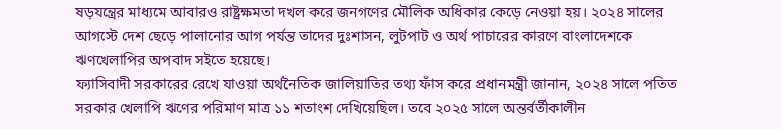ষড়যন্ত্রের মাধ্যমে আবারও রাষ্ট্রক্ষমতা দখল করে জনগণের মৌলিক অধিকার কেড়ে নেওয়া হয়। ২০২৪ সালের আগস্টে দেশ ছেড়ে পালানোর আগ পর্যন্ত তাদের দুঃশাসন, লুটপাট ও অর্থ পাচারের কারণে বাংলাদেশকে ঋণখেলাপির অপবাদ সইতে হয়েছে।
ফ্যাসিবাদী সরকারের রেখে যাওয়া অর্থনৈতিক জালিয়াতির তথ্য ফাঁস করে প্রধানমন্ত্রী জানান, ২০২৪ সালে পতিত সরকার খেলাপি ঋণের পরিমাণ মাত্র ১১ শতাংশ দেখিয়েছিল। তবে ২০২৫ সালে অন্তর্বর্তীকালীন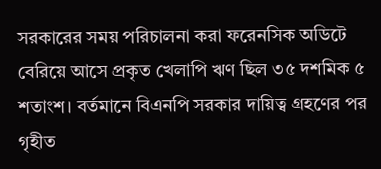সরকারের সময় পরিচালনা করা ফরেনসিক অডিটে বেরিয়ে আসে প্রকৃত খেলাপি ঋণ ছিল ৩৫ দশমিক ৫ শতাংশ। বর্তমানে বিএনপি সরকার দায়িত্ব গ্রহণের পর গৃহীত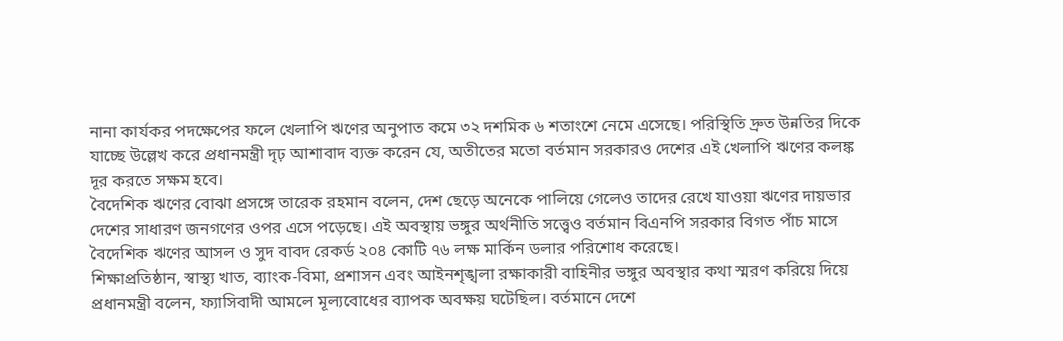নানা কার্যকর পদক্ষেপের ফলে খেলাপি ঋণের অনুপাত কমে ৩২ দশমিক ৬ শতাংশে নেমে এসেছে। পরিস্থিতি দ্রুত উন্নতির দিকে যাচ্ছে উল্লেখ করে প্রধানমন্ত্রী দৃঢ় আশাবাদ ব্যক্ত করেন যে, অতীতের মতো বর্তমান সরকারও দেশের এই খেলাপি ঋণের কলঙ্ক দূর করতে সক্ষম হবে।
বৈদেশিক ঋণের বোঝা প্রসঙ্গে তারেক রহমান বলেন, দেশ ছেড়ে অনেকে পালিয়ে গেলেও তাদের রেখে যাওয়া ঋণের দায়ভার দেশের সাধারণ জনগণের ওপর এসে পড়েছে। এই অবস্থায় ভঙ্গুর অর্থনীতি সত্ত্বেও বর্তমান বিএনপি সরকার বিগত পাঁচ মাসে বৈদেশিক ঋণের আসল ও সুদ বাবদ রেকর্ড ২০৪ কোটি ৭৬ লক্ষ মার্কিন ডলার পরিশোধ করেছে।
শিক্ষাপ্রতিষ্ঠান, স্বাস্থ্য খাত, ব্যাংক-বিমা, প্রশাসন এবং আইনশৃঙ্খলা রক্ষাকারী বাহিনীর ভঙ্গুর অবস্থার কথা স্মরণ করিয়ে দিয়ে প্রধানমন্ত্রী বলেন, ফ্যাসিবাদী আমলে মূল্যবোধের ব্যাপক অবক্ষয় ঘটেছিল। বর্তমানে দেশে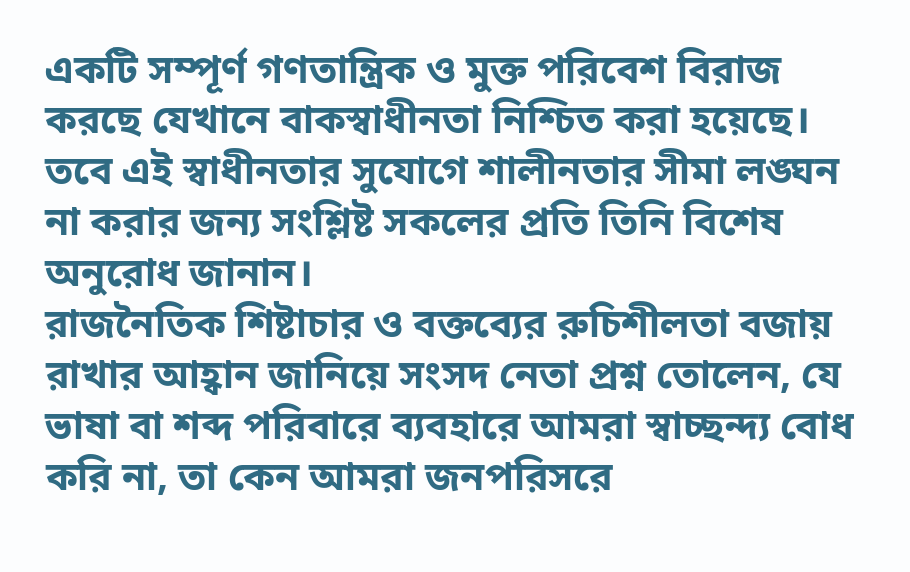একটি সম্পূর্ণ গণতান্ত্রিক ও মুক্ত পরিবেশ বিরাজ করছে যেখানে বাকস্বাধীনতা নিশ্চিত করা হয়েছে। তবে এই স্বাধীনতার সুযোগে শালীনতার সীমা লঙ্ঘন না করার জন্য সংশ্লিষ্ট সকলের প্রতি তিনি বিশেষ অনুরোধ জানান।
রাজনৈতিক শিষ্টাচার ও বক্তব্যের রুচিশীলতা বজায় রাখার আহ্বান জানিয়ে সংসদ নেতা প্রশ্ন তোলেন, যে ভাষা বা শব্দ পরিবারে ব্যবহারে আমরা স্বাচ্ছন্দ্য বোধ করি না, তা কেন আমরা জনপরিসরে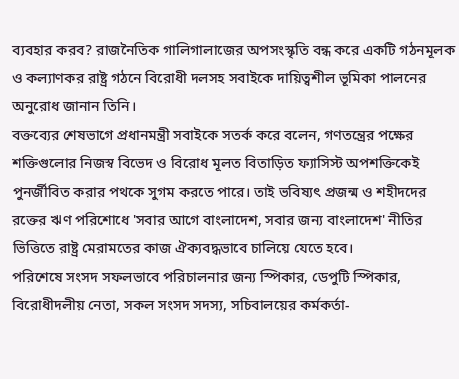ব্যবহার করব? রাজনৈতিক গালিগালাজের অপসংস্কৃতি বন্ধ করে একটি গঠনমূলক ও কল্যাণকর রাষ্ট্র গঠনে বিরোধী দলসহ সবাইকে দায়িত্বশীল ভূমিকা পালনের অনুরোধ জানান তিনি।
বক্তব্যের শেষভাগে প্রধানমন্ত্রী সবাইকে সতর্ক করে বলেন, গণতন্ত্রের পক্ষের শক্তিগুলোর নিজস্ব বিভেদ ও বিরোধ মূলত বিতাড়িত ফ্যাসিস্ট অপশক্তিকেই পুনর্জীবিত করার পথকে সুগম করতে পারে। তাই ভবিষ্যৎ প্রজন্ম ও শহীদদের রক্তের ঋণ পরিশোধে 'সবার আগে বাংলাদেশ, সবার জন্য বাংলাদেশ' নীতির ভিত্তিতে রাষ্ট্র মেরামতের কাজ ঐক্যবদ্ধভাবে চালিয়ে যেতে হবে।
পরিশেষে সংসদ সফলভাবে পরিচালনার জন্য স্পিকার, ডেপুটি স্পিকার, বিরোধীদলীয় নেতা, সকল সংসদ সদস্য, সচিবালয়ের কর্মকর্তা-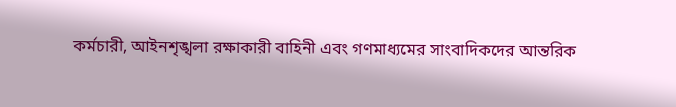কর্মচারী, আইনশৃঙ্খলা রক্ষাকারী বাহিনী এবং গণমাধ্যমের সাংবাদিকদের আন্তরিক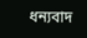ধন্যবাদ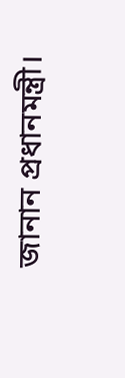জানান প্রধানমন্ত্রী।